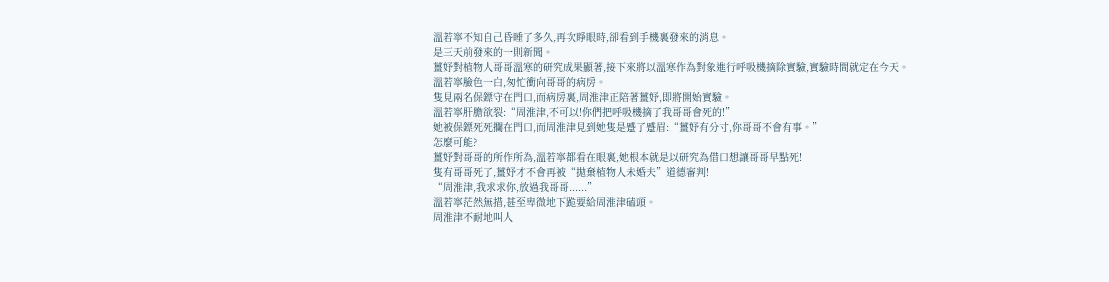溫若寧不知自己昏睡了多久,再次睜眼時,卻看到手機裏發來的消息。
是三天前發來的一則新聞。
薑妤對植物人哥哥溫寒的研究成果顯著,接下來將以溫寒作為對象進行呼吸機摘除實驗,實驗時間就定在今天。
溫若寧臉色一白,匆忙衝向哥哥的病房。
隻見兩名保鏢守在門口,而病房裏,周淮津正陪著薑妤,即將開始實驗。
溫若寧肝膽欲裂:“周淮津,不可以!你們把呼吸機摘了我哥哥會死的!”
她被保鏢死死攔在門口,而周淮津見到她隻是蹙了蹙眉:“薑妤有分寸,你哥哥不會有事。”
怎麼可能?
薑妤對哥哥的所作所為,溫若寧都看在眼裏,她根本就是以研究為借口想讓哥哥早點死!
隻有哥哥死了,薑妤才不會再被“拋棄植物人未婚夫”道德審判!
“周淮津,我求求你,放過我哥哥......”
溫若寧茫然無措,甚至卑微地下跪要給周淮津磕頭。
周淮津不耐地叫人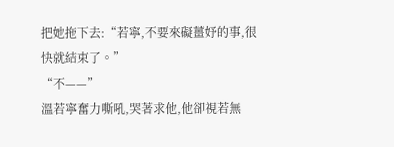把她拖下去:“若寧,不要來礙薑妤的事,很快就結束了。”
“不——”
溫若寧奮力嘶吼,哭著求他,他卻視若無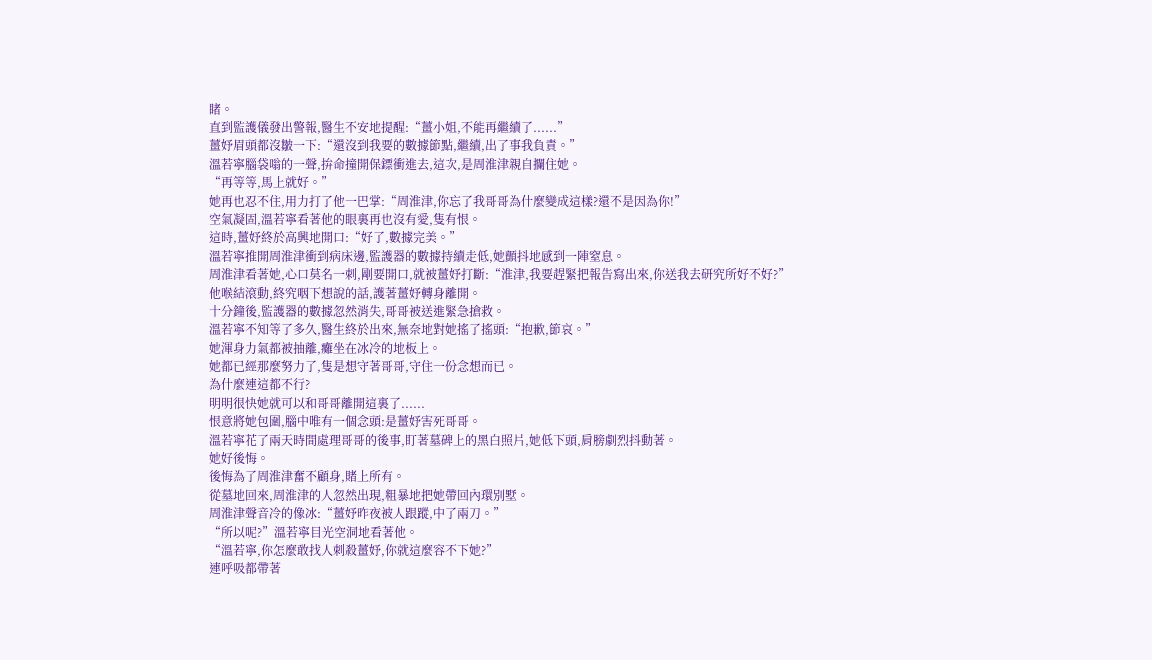睹。
直到監護儀發出警報,醫生不安地提醒:“薑小姐,不能再繼續了......”
薑妤眉頭都沒皺一下:“還沒到我要的數據節點,繼續,出了事我負責。”
溫若寧腦袋嗡的一聲,拚命撞開保鏢衝進去,這次,是周淮津親自攔住她。
“再等等,馬上就好。”
她再也忍不住,用力打了他一巴掌:“周淮津,你忘了我哥哥為什麼變成這樣?還不是因為你!”
空氣凝固,溫若寧看著他的眼裏再也沒有愛,隻有恨。
這時,薑妤終於高興地開口:“好了,數據完美。”
溫若寧推開周淮津衝到病床邊,監護器的數據持續走低,她顫抖地感到一陣窒息。
周淮津看著她,心口莫名一刺,剛要開口,就被薑妤打斷:“淮津,我要趕緊把報告寫出來,你送我去研究所好不好?”
他喉結滾動,終究咽下想說的話,護著薑妤轉身離開。
十分鐘後,監護器的數據忽然消失,哥哥被送進緊急搶救。
溫若寧不知等了多久,醫生終於出來,無奈地對她搖了搖頭:“抱歉,節哀。”
她渾身力氣都被抽離,癱坐在冰冷的地板上。
她都已經那麼努力了,隻是想守著哥哥,守住一份念想而已。
為什麼連這都不行?
明明很快她就可以和哥哥離開這裏了......
恨意將她包圍,腦中唯有一個念頭:是薑妤害死哥哥。
溫若寧花了兩天時間處理哥哥的後事,盯著墓碑上的黑白照片,她低下頭,肩膀劇烈抖動著。
她好後悔。
後悔為了周淮津奮不顧身,賭上所有。
從墓地回來,周淮津的人忽然出現,粗暴地把她帶回內環別墅。
周淮津聲音冷的像冰:“薑妤昨夜被人跟蹤,中了兩刀。”
“所以呢?”溫若寧目光空洞地看著他。
“溫若寧,你怎麼敢找人刺殺薑妤,你就這麼容不下她?”
連呼吸都帶著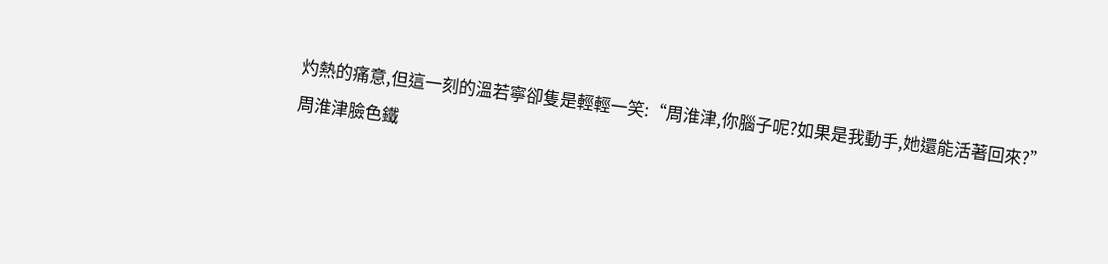灼熱的痛意,但這一刻的溫若寧卻隻是輕輕一笑:“周淮津,你腦子呢?如果是我動手,她還能活著回來?”
周淮津臉色鐵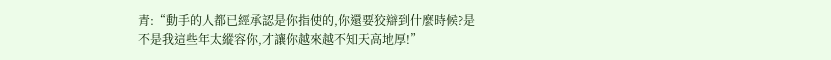青:“動手的人都已經承認是你指使的,你還要狡辯到什麼時候?是不是我這些年太縱容你,才讓你越來越不知天高地厚!”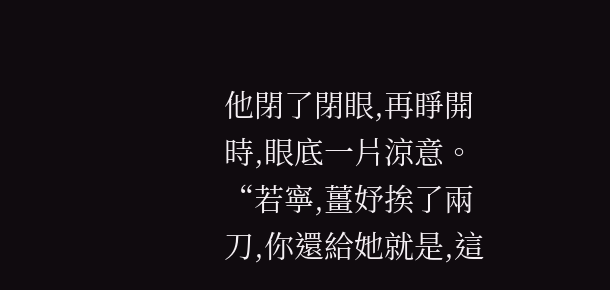他閉了閉眼,再睜開時,眼底一片涼意。
“若寧,薑妤挨了兩刀,你還給她就是,這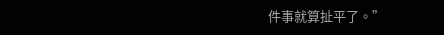件事就算扯平了。”